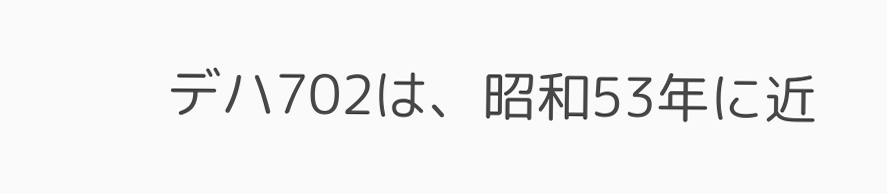デハ702は、昭和53年に近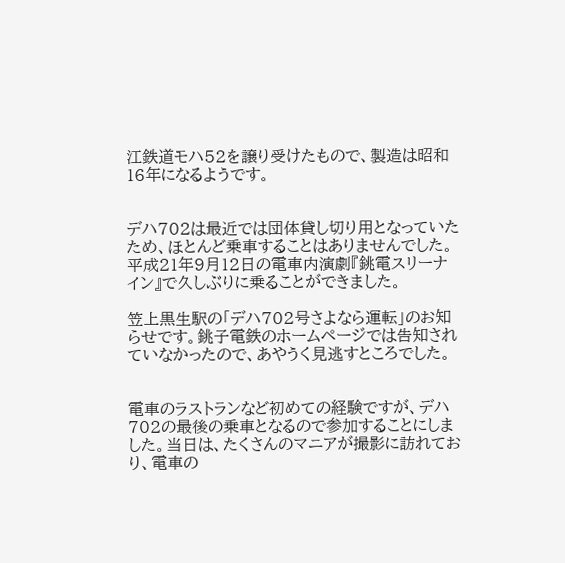江鉄道モハ52を譲り受けたもので、製造は昭和16年になるようです。


デハ702は最近では団体貸し切り用となっていたため、ほとんど乗車することはありませんでした。平成21年9月12日の電車内演劇『銚電スリーナイン』で久しぶりに乗ることができました。

笠上黒生駅の「デハ702号さよなら運転」のお知らせです。銚子電鉄のホームページでは告知されていなかったので、あやうく見逃すところでした。


電車のラストランなど初めての経験ですが、デハ702の最後の乗車となるので参加することにしました。当日は、たくさんのマニアが撮影に訪れており、電車の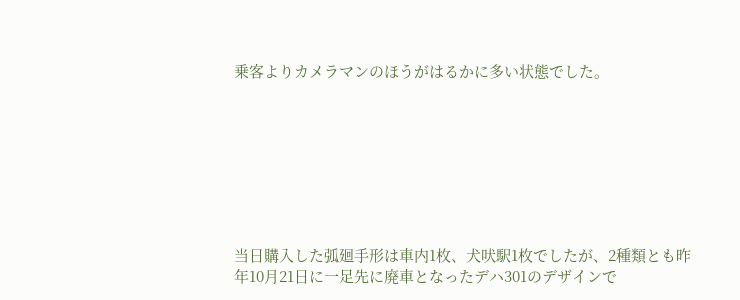乗客よりカメラマンのほうがはるかに多い状態でした。








当日購入した弧廻手形は車内1枚、犬吠駅1枚でしたが、2種類とも昨年10月21日に一足先に廃車となったデハ301のデザインで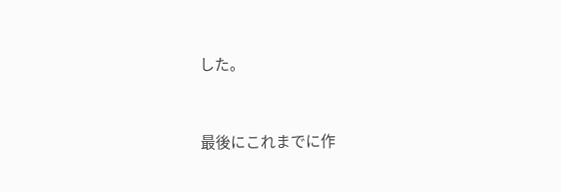した。


最後にこれまでに作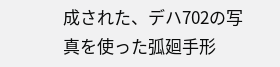成された、デハ702の写真を使った弧廻手形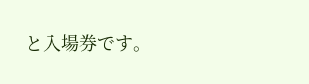と入場券です。